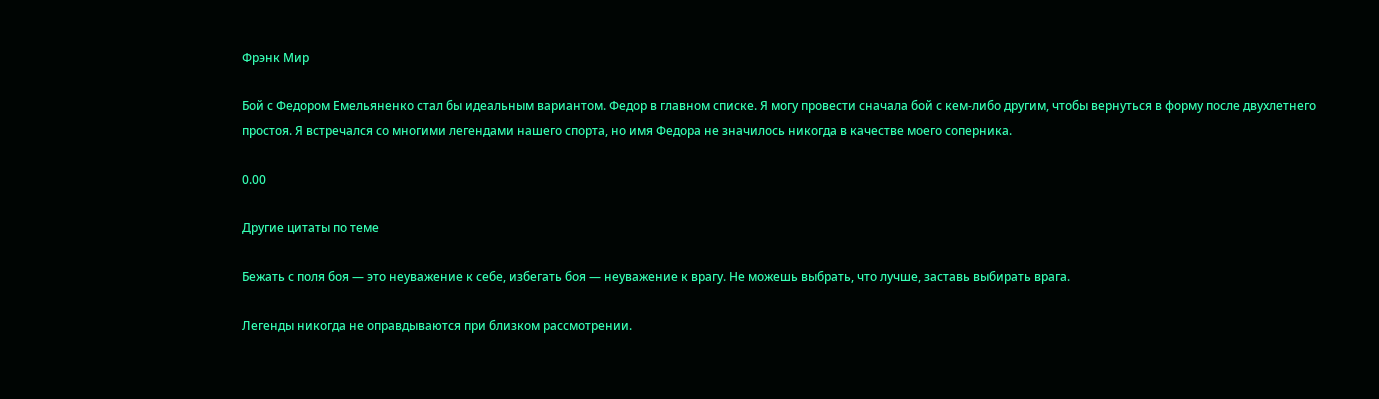Фрэнк Мир

Бой с Федором Емельяненко стал бы идеальным вариантом. Федор в главном списке. Я могу провести сначала бой с кем-либо другим, чтобы вернуться в форму после двухлетнего простоя. Я встречался со многими легендами нашего спорта, но имя Федора не значилось никогда в качестве моего соперника.

0.00

Другие цитаты по теме

Бежать с поля боя — это неуважение к себе, избегать боя — неуважение к врагу. Не можешь выбрать, что лучше, заставь выбирать врага.

Легенды никогда не оправдываются при близком рассмотрении.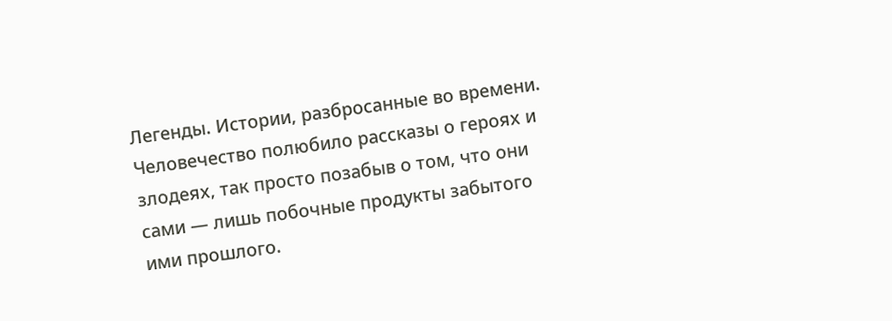Легенды. Истории, разбросанные во времени. Человечество полюбило рассказы о героях и злодеях, так просто позабыв о том, что они сами — лишь побочные продукты забытого ими прошлого.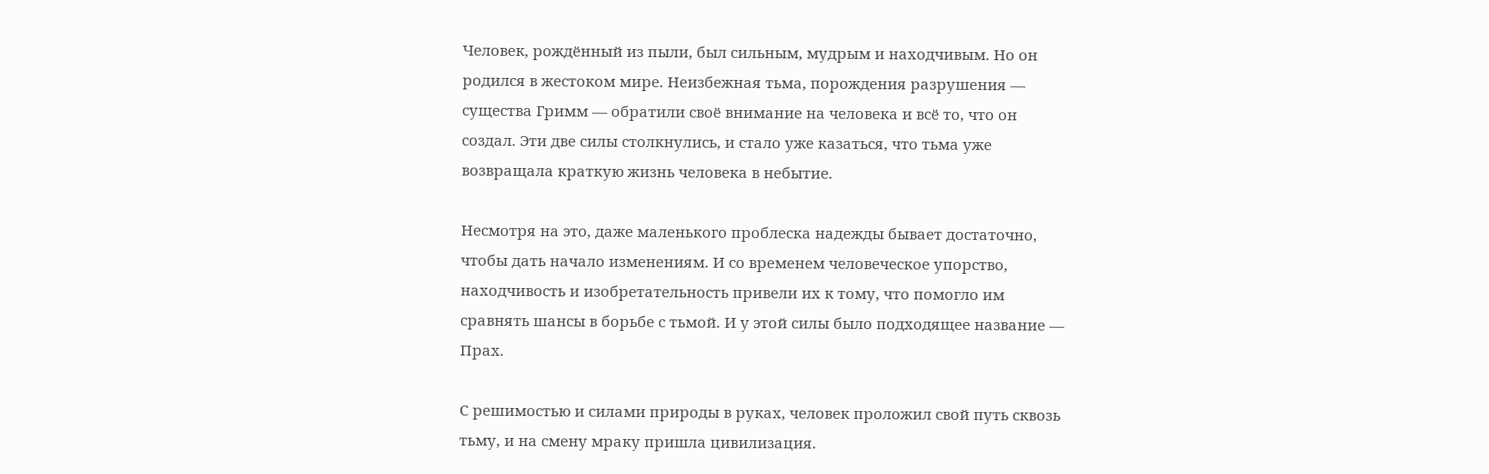Человек, рождённый из пыли, был сильным, мудрым и находчивым. Но он родился в жестоком мире. Неизбежная тьма, порождения разрушения — существа Гримм — обратили своё внимание на человека и всё то, что он создал. Эти две силы столкнулись, и стало уже казаться, что тьма уже возвращала краткую жизнь человека в небытие.

Несмотря на это, даже маленького проблеска надежды бывает достаточно, чтобы дать начало изменениям. И со временем человеческое упорство, находчивость и изобретательность привели их к тому, что помогло им сравнять шансы в борьбе с тьмой. И у этой силы было подходящее название — Прах.

С решимостью и силами природы в руках, человек проложил свой путь сквозь тьму, и на смену мраку пришла цивилизация.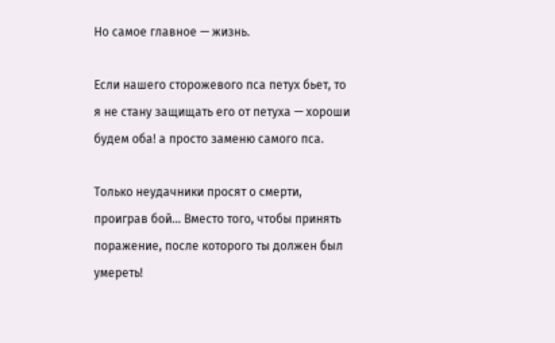Но самое главное — жизнь.

Если нашего сторожевого пса петух бьет, то я не стану защищать его от петуха — хороши будем оба! а просто заменю самого пса.

Только неудачники просят о смерти, проиграв бой... Вместо того, чтобы принять поражение, после которого ты должен был умереть!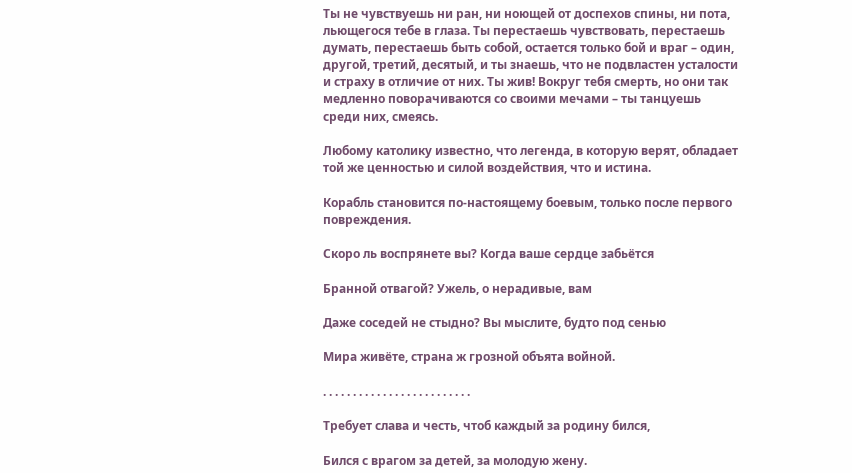Ты не чувствуешь ни ран, ни ноющей от доспехов спины, ни пота, льющегося тебе в глаза. Ты перестаешь чувствовать, перестаешь думать, перестаешь быть собой, остается только бой и враг – один, другой, третий, десятый, и ты знаешь, что не подвластен усталости и страху в отличие от них. Ты жив! Вокруг тебя смерть, но они так медленно поворачиваются со своими мечами – ты танцуешь среди них, смеясь.

Любому католику известно, что легенда, в которую верят, обладает той же ценностью и силой воздействия, что и истина.

Корабль становится по-настоящему боевым, только после первого повреждения.

Скоро ль воспрянете вы? Когда ваше сердце забьётся

Бранной отвагой? Ужель, о нерадивые, вам

Даже соседей не стыдно? Вы мыслите, будто под сенью

Мира живёте, страна ж грозной объята войной.

. . . . . . . . . . . . . . . . . . . . . . . . .

Требует слава и честь, чтоб каждый за родину бился,

Бился с врагом за детей, за молодую жену.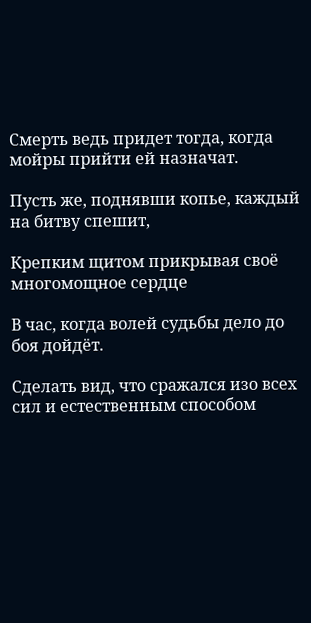Смерть ведь придет тогда, когда мойры прийти ей назначат.

Пусть же, поднявши копье, каждый на битву спешит,

Крепким щитом прикрывая своё многомощное сердце

В час, когда волей судьбы дело до боя дойдёт.

Сделать вид, что сражался изо всех сил и естественным способом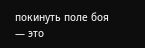покинуть поле боя — это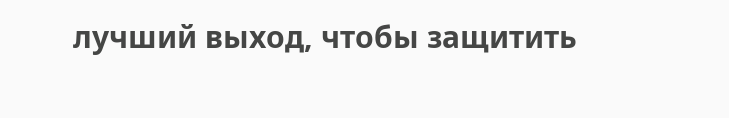лучший выход, чтобы защитить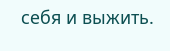себя и выжить.